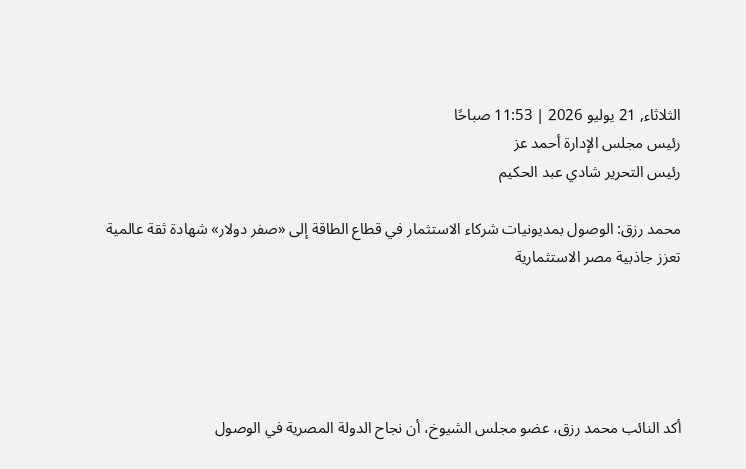الثلاثاء, 21 يوليو 2026 | 11:53 صباحًا
رئيس مجلس الإدارة أحمد عز
رئيس التحرير شادي عبد الحكيم

محمد رزق: الوصول بمديونيات شركاء الاستثمار في قطاع الطاقة إلى «صفر دولار» شهادة ثقة عالمية تعزز جاذبية مصر الاستثمارية





أكد النائب محمد رزق، عضو مجلس الشيوخ، أن نجاح الدولة المصرية في الوصول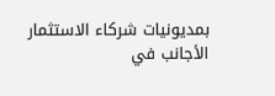بمديونيات شركاء الاستثمار الأجانب في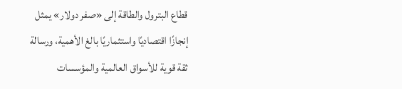قطاع البترول والطاقة إلى «صفر دولار» يمثل إنجازًا اقتصاديًا واستثماريًا بالغ الأهمية، ورسالة ثقة قوية للأسواق العالمية والمؤسسات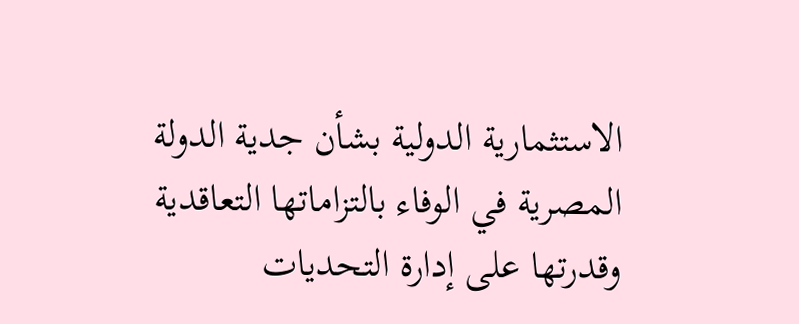الاستثمارية الدولية بشأن جدية الدولة المصرية في الوفاء بالتزاماتها التعاقدية وقدرتها على إدارة التحديات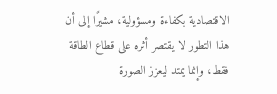الاقتصادية بكفاءة ومسؤولية، مشيرًا إلى أن هذا التطور لا يقتصر أثره على قطاع الطاقة فقط، وإنما يمتد ليعزز الصورة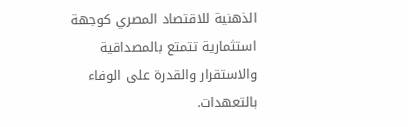الذهنية للاقتصاد المصري كوجهة استثمارية تتمتع بالمصداقية والاستقرار والقدرة على الوفاء بالتعهدات.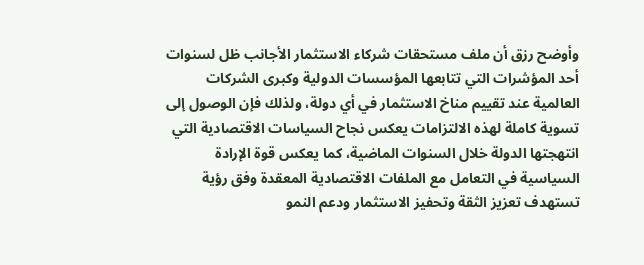وأوضح رزق أن ملف مستحقات شركاء الاستثمار الأجانب ظل لسنوات أحد المؤشرات التي تتابعها المؤسسات الدولية وكبرى الشركات العالمية عند تقييم مناخ الاستثمار في أي دولة، ولذلك فإن الوصول إلى تسوية كاملة لهذه الالتزامات يعكس نجاح السياسات الاقتصادية التي انتهجتها الدولة خلال السنوات الماضية، كما يعكس قوة الإرادة السياسية في التعامل مع الملفات الاقتصادية المعقدة وفق رؤية تستهدف تعزيز الثقة وتحفيز الاستثمار ودعم النمو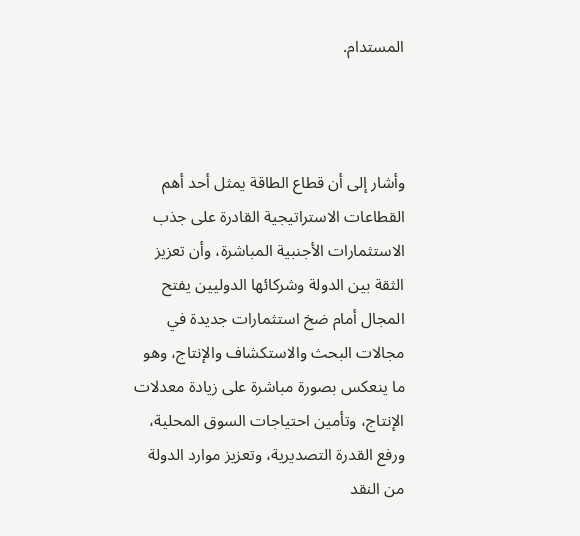المستدام.



وأشار إلى أن قطاع الطاقة يمثل أحد أهم القطاعات الاستراتيجية القادرة على جذب الاستثمارات الأجنبية المباشرة، وأن تعزيز الثقة بين الدولة وشركائها الدوليين يفتح المجال أمام ضخ استثمارات جديدة في مجالات البحث والاستكشاف والإنتاج، وهو ما ينعكس بصورة مباشرة على زيادة معدلات الإنتاج، وتأمين احتياجات السوق المحلية، ورفع القدرة التصديرية، وتعزيز موارد الدولة من النقد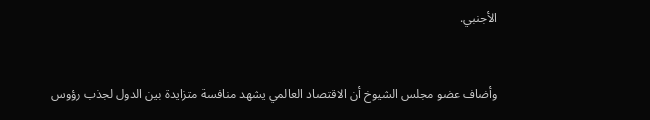الأجنبي.



وأضاف عضو مجلس الشيوخ أن الاقتصاد العالمي يشهد منافسة متزايدة بين الدول لجذب رؤوس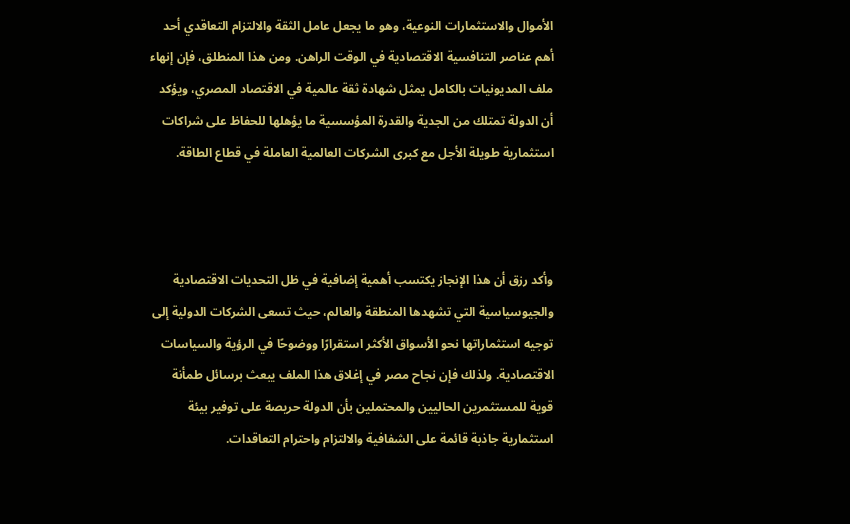الأموال والاستثمارات النوعية، وهو ما يجعل عامل الثقة والالتزام التعاقدي أحد أهم عناصر التنافسية الاقتصادية في الوقت الراهن. ومن هذا المنطلق، فإن إنهاء ملف المديونيات بالكامل يمثل شهادة ثقة عالمية في الاقتصاد المصري، ويؤكد أن الدولة تمتلك من الجدية والقدرة المؤسسية ما يؤهلها للحفاظ على شراكات استثمارية طويلة الأجل مع كبرى الشركات العالمية العاملة في قطاع الطاقة.



وأكد رزق أن هذا الإنجاز يكتسب أهمية إضافية في ظل التحديات الاقتصادية والجيوسياسية التي تشهدها المنطقة والعالم، حيث تسعى الشركات الدولية إلى توجيه استثماراتها نحو الأسواق الأكثر استقرارًا ووضوحًا في الرؤية والسياسات الاقتصادية. ولذلك فإن نجاح مصر في إغلاق هذا الملف يبعث برسائل طمأنة قوية للمستثمرين الحاليين والمحتملين بأن الدولة حريصة على توفير بيئة استثمارية جاذبة قائمة على الشفافية والالتزام واحترام التعاقدات.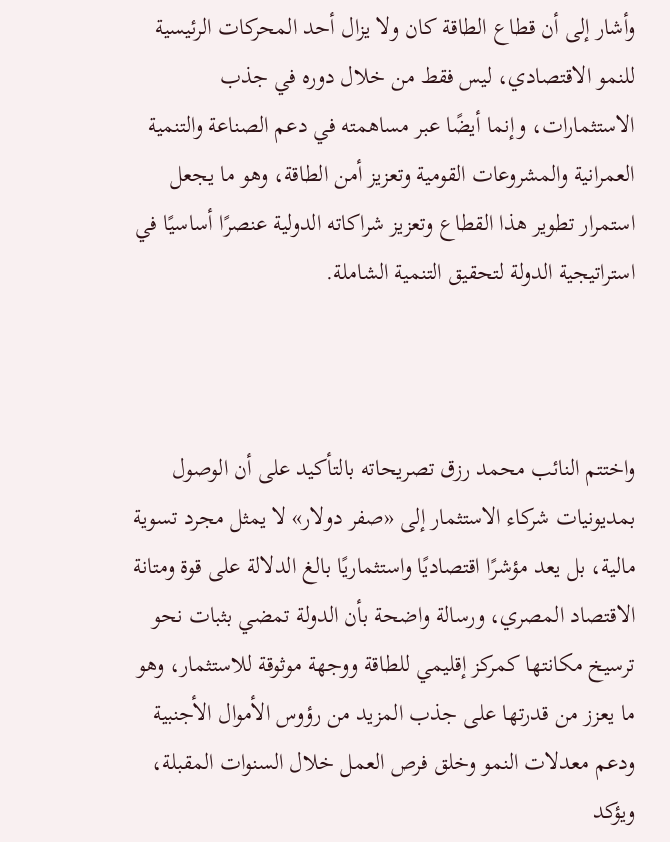وأشار إلى أن قطاع الطاقة كان ولا يزال أحد المحركات الرئيسية للنمو الاقتصادي، ليس فقط من خلال دوره في جذب الاستثمارات، وإنما أيضًا عبر مساهمته في دعم الصناعة والتنمية العمرانية والمشروعات القومية وتعزيز أمن الطاقة، وهو ما يجعل استمرار تطوير هذا القطاع وتعزيز شراكاته الدولية عنصرًا أساسيًا في استراتيجية الدولة لتحقيق التنمية الشاملة.



واختتم النائب محمد رزق تصريحاته بالتأكيد على أن الوصول بمديونيات شركاء الاستثمار إلى «صفر دولار» لا يمثل مجرد تسوية مالية، بل يعد مؤشرًا اقتصاديًا واستثماريًا بالغ الدلالة على قوة ومتانة الاقتصاد المصري، ورسالة واضحة بأن الدولة تمضي بثبات نحو ترسيخ مكانتها كمركز إقليمي للطاقة ووجهة موثوقة للاستثمار، وهو ما يعزز من قدرتها على جذب المزيد من رؤوس الأموال الأجنبية ودعم معدلات النمو وخلق فرص العمل خلال السنوات المقبلة، ويؤكد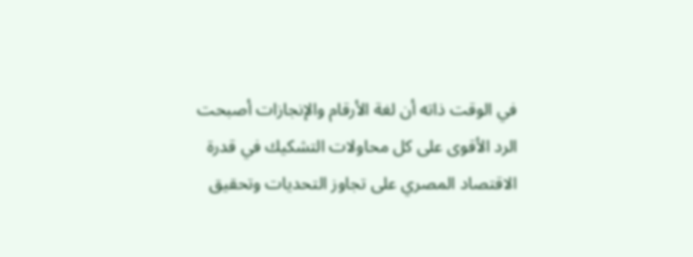في الوقت ذاته أن لغة الأرقام والإنجازات أصبحت الرد الأقوى على كل محاولات التشكيك في قدرة الاقتصاد المصري على تجاوز التحديات وتحقيق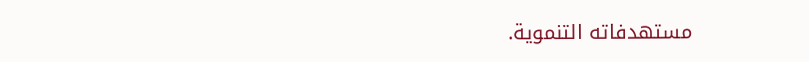مستهدفاته التنموية.